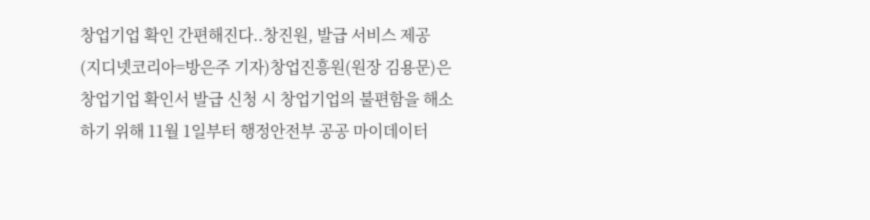창업기업 확인 간편해진다..창진원, 발급 서비스 제공
(지디넷코리아=방은주 기자)창업진흥원(원장 김용문)은 창업기업 확인서 발급 신청 시 창업기업의 불편함을 해소하기 위해 11월 1일부터 행정안전부 공공 마이데이터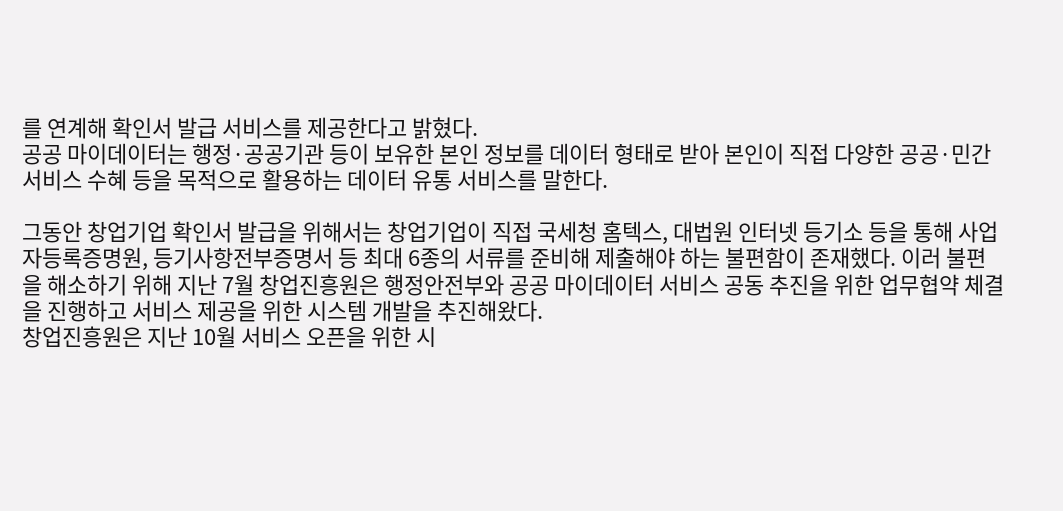를 연계해 확인서 발급 서비스를 제공한다고 밝혔다.
공공 마이데이터는 행정·공공기관 등이 보유한 본인 정보를 데이터 형태로 받아 본인이 직접 다양한 공공·민간 서비스 수혜 등을 목적으로 활용하는 데이터 유통 서비스를 말한다.

그동안 창업기업 확인서 발급을 위해서는 창업기업이 직접 국세청 홈텍스, 대법원 인터넷 등기소 등을 통해 사업자등록증명원, 등기사항전부증명서 등 최대 6종의 서류를 준비해 제출해야 하는 불편함이 존재했다. 이러 불편을 해소하기 위해 지난 7월 창업진흥원은 행정안전부와 공공 마이데이터 서비스 공동 추진을 위한 업무협약 체결을 진행하고 서비스 제공을 위한 시스템 개발을 추진해왔다.
창업진흥원은 지난 10월 서비스 오픈을 위한 시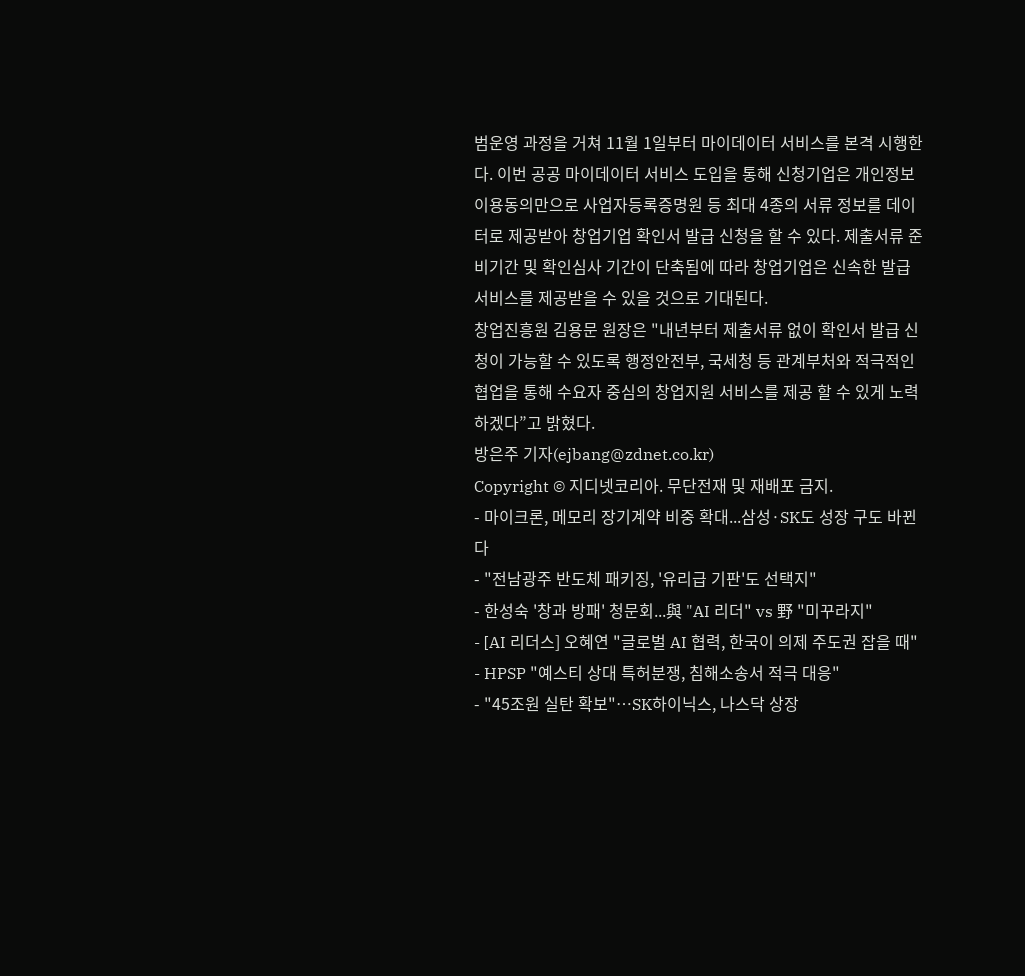범운영 과정을 거쳐 11월 1일부터 마이데이터 서비스를 본격 시행한다. 이번 공공 마이데이터 서비스 도입을 통해 신청기업은 개인정보 이용동의만으로 사업자등록증명원 등 최대 4종의 서류 정보를 데이터로 제공받아 창업기업 확인서 발급 신청을 할 수 있다. 제출서류 준비기간 및 확인심사 기간이 단축됨에 따라 창업기업은 신속한 발급 서비스를 제공받을 수 있을 것으로 기대된다.
창업진흥원 김용문 원장은 "내년부터 제출서류 없이 확인서 발급 신청이 가능할 수 있도록 행정안전부, 국세청 등 관계부처와 적극적인 협업을 통해 수요자 중심의 창업지원 서비스를 제공 할 수 있게 노력 하겠다”고 밝혔다.
방은주 기자(ejbang@zdnet.co.kr)
Copyright © 지디넷코리아. 무단전재 및 재배포 금지.
- 마이크론, 메모리 장기계약 비중 확대...삼성·SK도 성장 구도 바뀐다
- "전남광주 반도체 패키징, '유리급 기판'도 선택지"
- 한성숙 '창과 방패' 청문회...與 "AI 리더" vs 野 "미꾸라지"
- [AI 리더스] 오혜연 "글로벌 AI 협력, 한국이 의제 주도권 잡을 때"
- HPSP "예스티 상대 특허분쟁, 침해소송서 적극 대응"
- "45조원 실탄 확보"…SK하이닉스, 나스닥 상장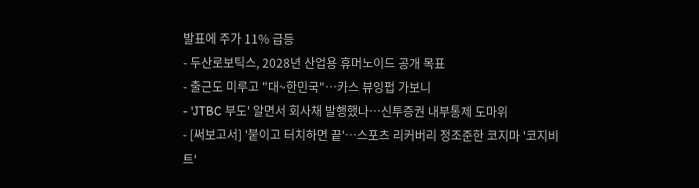발표에 주가 11% 급등
- 두산로보틱스, 2028년 산업용 휴머노이드 공개 목표
- 출근도 미루고 "대~한민국"…카스 뷰잉펍 가보니
- 'JTBC 부도' 알면서 회사채 발행했나…신투증권 내부통제 도마위
- [써보고서] '붙이고 터치하면 끝'…스포츠 리커버리 정조준한 코지마 '코지비트'